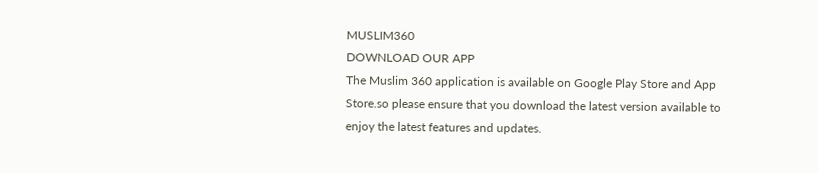MUSLIM360
DOWNLOAD OUR APP
The Muslim 360 application is available on Google Play Store and App Store.so please ensure that you download the latest version available to enjoy the latest features and updates.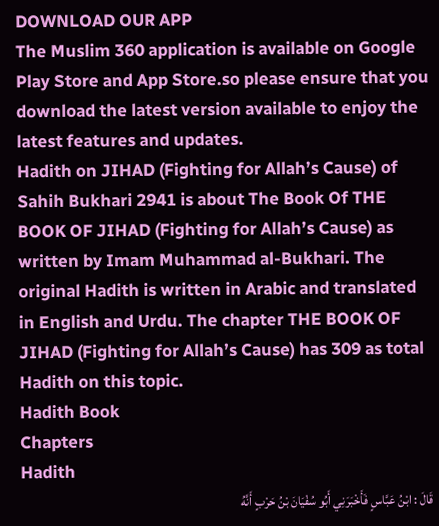DOWNLOAD OUR APP
The Muslim 360 application is available on Google Play Store and App Store.so please ensure that you download the latest version available to enjoy the latest features and updates.
Hadith on JIHAD (Fighting for Allah’s Cause) of Sahih Bukhari 2941 is about The Book Of THE BOOK OF JIHAD (Fighting for Allah’s Cause) as written by Imam Muhammad al-Bukhari. The original Hadith is written in Arabic and translated in English and Urdu. The chapter THE BOOK OF JIHAD (Fighting for Allah’s Cause) has 309 as total Hadith on this topic.
Hadith Book
Chapters
Hadith
قَالَ : ابْنُ عَبَّاسٍ فَأَخْبَرَنِي أَبُو سُفْيَانَ بْنُ حَرْبٍ أَنَّهُ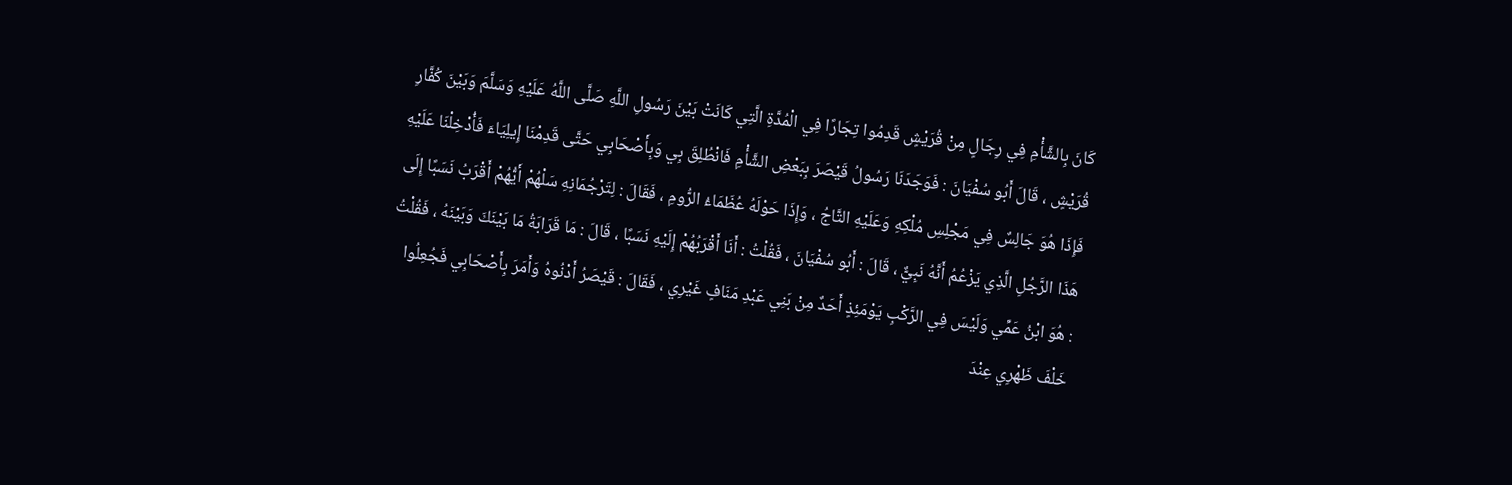كَانَ بِالشَّأْمِ فِي رِجَالٍ مِنْ قُرَيْشٍ قَدِمُوا تِجَارًا فِي الْمُدَّةِ الَّتِي كَانَتْ بَيْنَ رَسُولِ اللَّهِ صَلَّى اللَّهُ عَلَيْهِ وَسَلَّمَ وَبَيْنَ كُفَّارِ قُرَيْشٍ ، قَالَ أَبُو سُفْيَانَ : فَوَجَدَنَا رَسُولُ قَيْصَرَ بِبَعْضِ الشَّأْمِ فَانْطُلِقَ بِي وَبِأَصْحَابِي حَتَّى قَدِمْنَا إِيلِيَاءَ فَأُدْخِلْنَا عَلَيْهِ فَإِذَا هُوَ جَالِسٌ فِي مَجْلِسِ مُلْكِهِ وَعَلَيْهِ التَّاجُ ، وَإِذَا حَوْلَهُ عُظَمَاءُ الرُّومِ ، فَقَالَ : لِتَرْجُمَانِهِ سَلْهُمْ أَيُّهُمْ أَقْرَبُ نَسَبًا إِلَى هَذَا الرَّجُلِ الَّذِي يَزْعُمُ أَنَّهُ نَبِيٌّ ، قَالَ : أَبُو سُفْيَانَ ، فَقُلْتُ : أَنَا أَقْرَبُهُمْ إِلَيْهِ نَسَبًا ، قَالَ : مَا قَرَابَةُ مَا بَيْنَكَ وَبَيْنَهُ ، فَقُلْتُ : هُوَ ابْنُ عَمِّي وَلَيْسَ فِي الرَّكْبِ يَوْمَئِذٍ أَحَدٌ مِنْ بَنِي عَبْدِ مَنَافٍ غَيْرِي ، فَقَالَ : قَيْصَرُ أَدْنُوهُ وَأَمَرَ بِأَصْحَابِي فَجُعِلُوا خَلْفَ ظَهْرِي عِنْدَ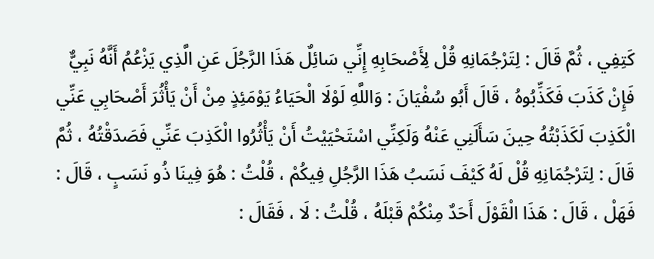كَتِفِي ، ثُمَّ قَالَ : لِتَرْجُمَانِهِ قُلْ لِأَصْحَابِهِ إِنِّي سَائِلٌ هَذَا الرَّجُلَ عَنِ الَّذِي يَزْعُمُ أَنَّهُ نَبِيٌّ فَإِنْ كَذَبَ فَكَذِّبُوهُ ، قَالَ أَبُو سُفْيَانَ : وَاللَّهِ لَوْلَا الْحَيَاءُ يَوْمَئِذٍ مِنْ أَنْ يَأْثُرَ أَصْحَابِي عَنِّي الْكَذِبَ لَكَذَبْتُهُ حِينَ سَأَلَنِي عَنْهُ وَلَكِنِّي اسْتَحْيَيْتُ أَنْ يَأْثُرُوا الْكَذِبَ عَنِّي فَصَدَقْتُهُ ، ثُمَّ قَالَ : لِتَرْجُمَانِهِ قُلْ لَهُ كَيْفَ نَسَبُ هَذَا الرَّجُلِ فِيكُمْ ، قُلْتُ : هُوَ فِينَا ذُو نَسَبٍ ، قَالَ : فَهَلْ ، قَالَ : هَذَا الْقَوْلَ أَحَدٌ مِنْكُمْ قَبْلَهُ ، قُلْتُ : لَا ، فَقَالَ :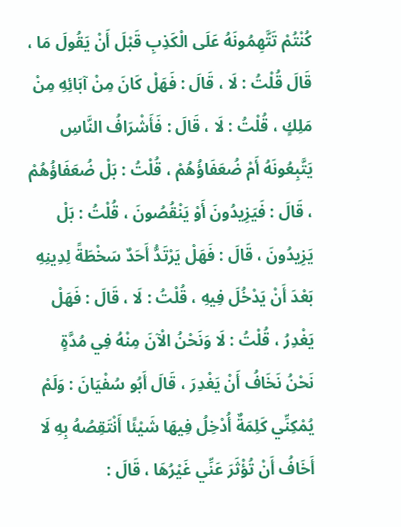كُنْتُمْ تَتَّهِمُونَهُ عَلَى الْكَذِبِ قَبْلَ أَنْ يَقُولَ مَا ، قَالَ قُلْتُ : لَا ، قَالَ : فَهَلْ كَانَ مِنْ آبَائِهِ مِنْ مَلِكٍ ، قُلْتُ : لَا ، قَالَ : فَأَشْرَافُ النَّاسِ يَتَّبِعُونَهُ أَمْ ضُعَفَاؤُهُمْ ، قُلْتُ : بَلْ ضُعَفَاؤُهُمْ ، قَالَ : فَيَزِيدُونَ أَوْ يَنْقُصُونَ ، قُلْتُ : بَلْ يَزِيدُونَ ، قَالَ : فَهَلْ يَرْتَدُّ أَحَدٌ سَخْطَةً لِدِينِهِ بَعْدَ أَنْ يَدْخُلَ فِيهِ ، قُلْتُ : لَا ، قَالَ : فَهَلْ يَغْدِرُ ، قُلْتُ : لَا وَنَحْنُ الْآنَ مِنْهُ فِي مُدَّةٍ نَحْنُ نَخَافُ أَنْ يَغْدِرَ ، قَالَ أَبُو سُفْيَانَ : وَلَمْ يُمْكِنِّي كَلِمَةٌ أُدْخِلُ فِيهَا شَيْئًا أَنْتَقِصُهُ بِهِ لَا أَخَافُ أَنْ تُؤْثَرَ عَنِّي غَيْرُهَا ، قَالَ :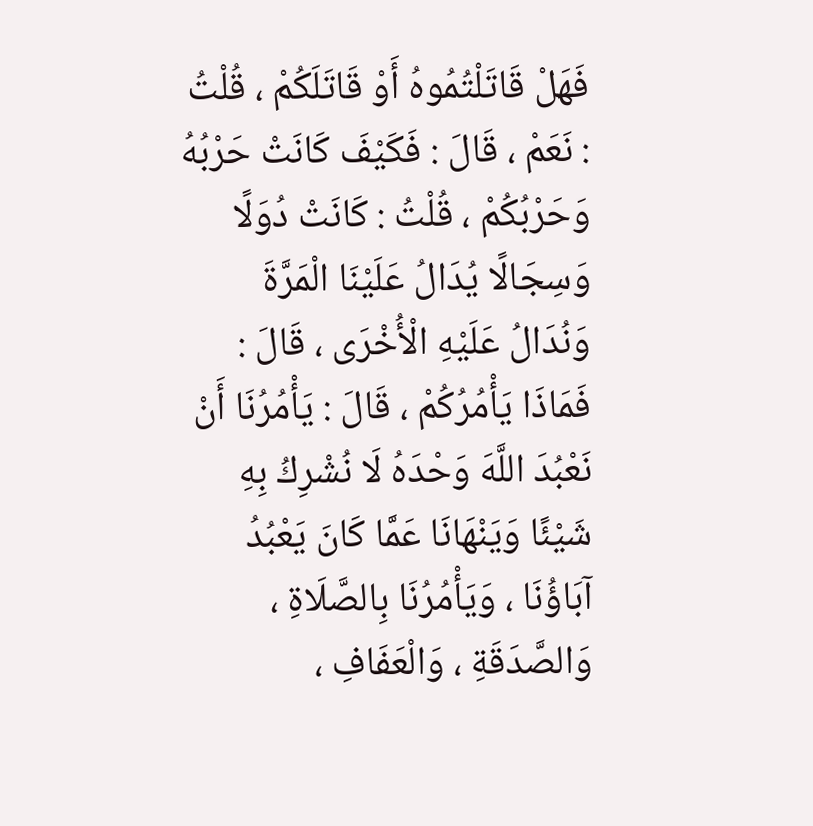فَهَلْ قَاتَلْتُمُوهُ أَوْ قَاتَلَكُمْ ، قُلْتُ : نَعَمْ ، قَالَ : فَكَيْفَ كَانَتْ حَرْبُهُ وَحَرْبُكُمْ ، قُلْتُ : كَانَتْ دُوَلًا وَسِجَالًا يُدَالُ عَلَيْنَا الْمَرَّةَ وَنُدَالُ عَلَيْهِ الْأُخْرَى ، قَالَ : فَمَاذَا يَأْمُرُكُمْ ، قَالَ : يَأْمُرُنَا أَنْ نَعْبُدَ اللَّهَ وَحْدَهُ لَا نُشْرِكُ بِهِ شَيْئًا وَيَنْهَانَا عَمَّا كَانَ يَعْبُدُ آبَاؤُنَا ، وَيَأْمُرُنَا بِالصَّلَاةِ ، وَالصَّدَقَةِ ، وَالْعَفَافِ ،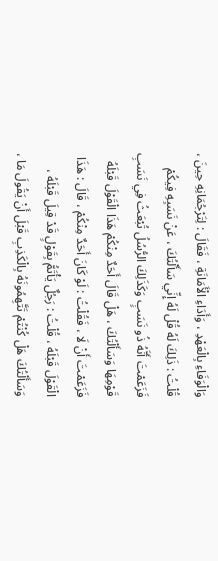وَالْوَفَاءِ بِالْعَهْدِ ، وَأَدَاءِ الْأَمَانَةِ ، فَقَالَ : لِتَرْجُمَانِهِ حِينَ ، قُلْتُ : ذَلِكَ لَهُ قُلْ لَهُ إِنِّي سَأَلْتُكَ ، عَنْ نَسَبِهِ فِيكُمْ فَزَعَمْتَ أَنَّهُ ذُو نَسَبٍ وَكَذَلِكَ الرُّسُلُ تُبْعَثُ فِي نَسَبِ قَوْمِهَا وَسَأَلْتُكَ ، هَلْ قَالَ أَحَدٌ مِنْكُمْ هَذَا الْقَوْلَ قَبْلَهُ فَزَعَمْتَ أَنْ لَا ، فَقُلْتُ : لَوْ كَانَ أَحَدٌ مِنْكُمْ ، قَالَ : هَذَا الْقَوْلَ قَبْلَهُ ، قُلْتُ : رَجُلٌ يَأْتَمُّ بِقَوْلٍ قَدْ قِيلَ قَبْلَهُ ، وَسَأَلْتُكَ هَلْ كُنْتُمْ تَتَّهِمُونَهُ بِالْكَذِبِ قَبْلَ أَنْ يَقُولَ مَا ،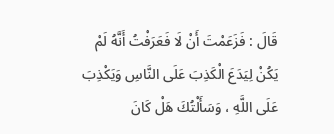قَالَ : فَزَعَمْتَ أَنْ لَا فَعَرَفْتُ أَنَّهُ لَمْ يَكُنْ لِيَدَعَ الْكَذِبَ عَلَى النَّاسِ وَيَكْذِبَ عَلَى اللَّهِ ، وَسَأَلْتُكَ هَلْ كَانَ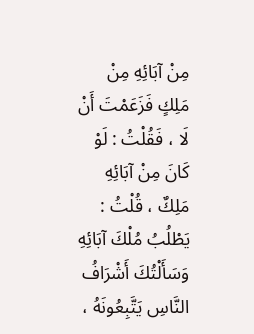مِنْ آبَائِهِ مِنْ مَلِكٍ فَزَعَمْتَ أَنْ لَا ، فَقُلْتُ : لَوْ كَانَ مِنْ آبَائِهِ مَلِكٌ ، قُلْتُ : يَطْلُبُ مُلْكَ آبَائِهِ وَسَأَلْتُكَ أَشْرَافُ النَّاسِ يَتَّبِعُونَهُ ،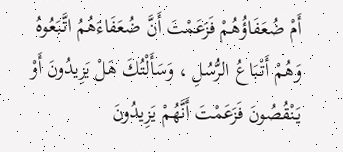أَمْ ضُعَفَاؤُهُمْ فَزَعَمْتَ أَنَّ ضُعَفَاءَهُمُ اتَّبَعُوهُ وَهُمْ أَتْبَاعُ الرُّسُلِ ، وَسَأَلْتُكَ هَلْ يَزِيدُونَ أَوْ يَنْقُصُونَ فَزَعَمْتَ أَنَّهُمْ يَزِيدُونَ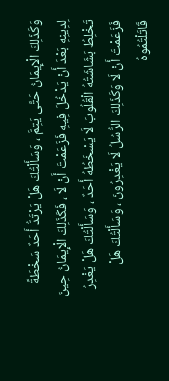وَكَذَلِكَ الْإِيمَانُ حَتَّى يَتِمَّ ، وَسَأَلْتُكَ هَلْ يَرْتَدُّ أَحَدٌ سَخْطَةً لِدِينِهِ بَعْدَ أَنْ يَدْخُلَ فِيهِ فَزَعَمْتَ أَنْ لَا ، فَكَذَلِكَ الْإِيمَانُ حِينَ تَخْلِطُ بَشَاشَتُهُ الْقُلُوبَ لَا يَسْخَطُهُ أَحَدٌ ، وَسَأَلْتُكَ هَلْ يَغْدِرُ فَزَعَمْتَ أَنْ لَا وَكَذَلِكَ الرُّسُلُ لَا يَغْدِرُونَ ، وَسَأَلْتُكَ هَلْ قَاتَلْتُمُوهُ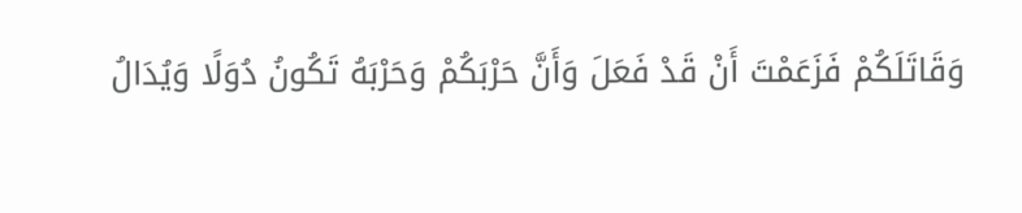وَقَاتَلَكُمْ فَزَعَمْتَ أَنْ قَدْ فَعَلَ وَأَنَّ حَرْبَكُمْ وَحَرْبَهُ تَكُونُ دُوَلًا وَيُدَالُ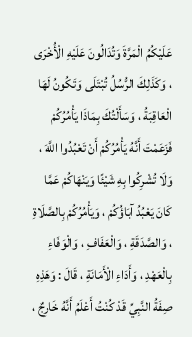عَلَيْكُمُ الْمَرَّةَ وَتُدَالُونَ عَلَيْهِ الْأُخْرَى ، وَكَذَلِكَ الرُّسُلُ تُبْتَلَى وَتَكُونُ لَهَا الْعَاقِبَةُ ، وَسَأَلْتُكَ بِمَاذَا يَأْمُرُكُمْ فَزَعَمْتَ أَنَّهُ يَأْمُرُكُمْ أَنْ تَعْبُدُوا اللَّهَ ، وَلَا تُشْرِكُوا بِهِ شَيْئًا وَيَنْهَاكُمْ عَمَّا كَانَ يَعْبُدُ آبَاؤُكُمْ ، وَيَأْمُرُكُمْ بِالصَّلَاةِ ، وَالصَّدَقَةِ ، وَالْعَفَافِ ، وَالْوَفَاءِ بِالْعَهْدِ ، وَأَدَاءِ الْأَمَانَةِ ، قَالَ : وَهَذِهِ صِفَةُ النَّبِيِّ قَدْ كُنْتُ أَعْلَمُ أَنَّهُ خَارِجٌ ،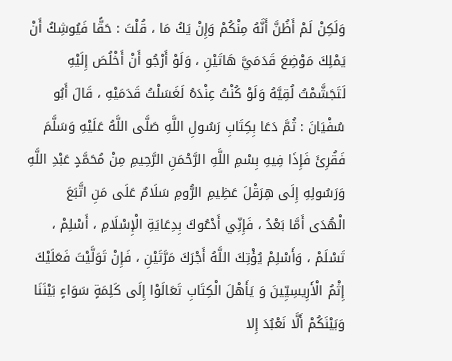وَلَكِنْ لَمْ أَظُنَّ أَنَّهُ مِنْكُمْ وَإِنْ يَكُ مَا ، قُلْتَ : حَقًّا فَيُوشِكُ أَنْ يَمْلِكَ مَوْضِعَ قَدَمَيَّ هَاتَيْنِ ، وَلَوْ أَرْجُو أَنْ أَخْلُصَ إِلَيْهِ لَتَجَشَّمْتُ لُقِيَّهُ وَلَوْ كُنْتُ عِنْدَهُ لَغَسَلْتُ قَدَمَيْهِ ، قَالَ أَبُو سُفْيَانَ : ثُمَّ دَعَا بِكِتَابِ رَسُولِ اللَّهِ صَلَّى اللَّهُ عَلَيْهِ وَسَلَّمَ فَقُرِئَ فَإِذَا فِيهِ بِسْمِ اللَّهِ الرَّحْمَنِ الرَّحِيمِ مِنْ مُحَمَّدٍ عَبْدِ اللَّهِ وَرَسُولِهِ إِلَى هِرَقْلَ عَظِيمِ الرُّومِ سَلَامٌ عَلَى مَنِ اتَّبَعَ الْهُدَى أَمَّا بَعْدُ ، فَإِنِّي أَدْعُوكَ بِدِعَايَةِ الْإِسْلَامِ ، أَسْلِمْ ، تَسْلَمْ ، وَأَسْلِمْ يُؤْتِكَ اللَّهُ أَجْرَكَ مَرَّتَيْنِ ، فَإِنْ تَوَلَّيْتَ فَعَلَيْكَ إِثْمُ الْأَرِيسِيِّينَ وَ يَأَهْلَ الْكِتَابِ تَعَالَوْا إِلَى كَلِمَةٍ سَوَاءٍ بَيْنَنَا وَبَيْنَكُمْ أَلَّا نَعْبُدَ إِلا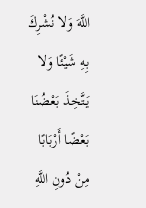اللَّهَ وَلا نُشْرِكَ بِهِ شَيْئًا وَلا يَتَّخِذَ بَعْضُنَا بَعْضًا أَرْبَابًا مِنْ دُونِ اللَّهِ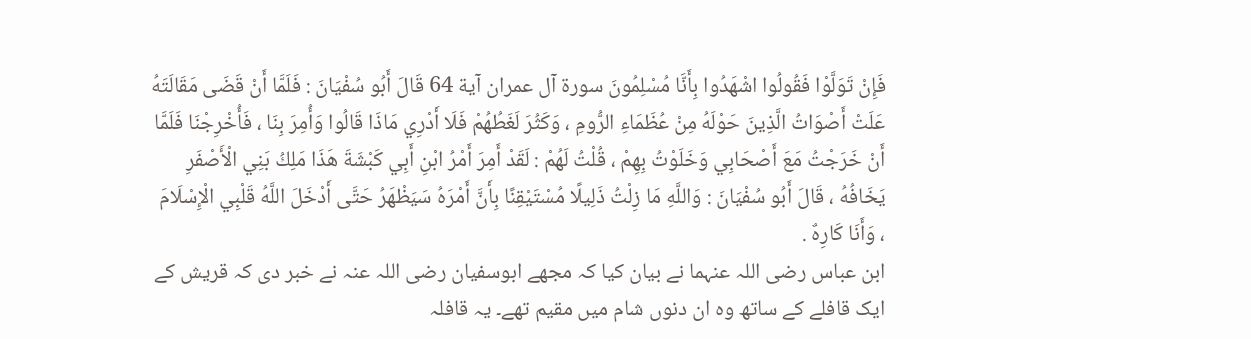فَإِنْ تَوَلَّوْا فَقُولُوا اشْهَدُوا بِأَنَّا مُسْلِمُونَ سورة آل عمران آية 64 قَالَ أَبُو سُفْيَانَ : فَلَمَّا أَنْ قَضَى مَقَالَتَهُ عَلَتْ أَصْوَاتُ الَّذِينَ حَوْلَهُ مِنْ عُظَمَاءِ الرُّومِ ، وَكَثُرَ لَغَطُهُمْ فَلَا أَدْرِي مَاذَا قَالُوا وَأُمِرَ بِنَا ، فَأُخْرِجْنَا فَلَمَّا أَنْ خَرَجْتُ مَعَ أَصْحَابِي وَخَلَوْتُ بِهِمْ ، قُلْتُ لَهُمْ : لَقَدْ أَمِرَ أَمْرُ ابْنِ أَبِي كَبْشَةَ هَذَا مَلِكُ بَنِي الْأَصْفَرِ يَخَافُهُ ، قَالَ أَبُو سُفْيَانَ : وَاللَّهِ مَا زِلْتُ ذَلِيلًا مُسْتَيْقِنًا بِأَنَّ أَمْرَهُ سَيَظْهَرُ حَتَّى أَدْخَلَ اللَّهُ قَلْبِي الْإِسْلَامَ ، وَأَنَا كَارِهٌ .
ابن عباس رضی اللہ عنہما نے بیان کیا کہ مجھے ابوسفیان رضی اللہ عنہ نے خبر دی کہ قریش کے ایک قافلے کے ساتھ وہ ان دنوں شام میں مقیم تھے۔ یہ قافلہ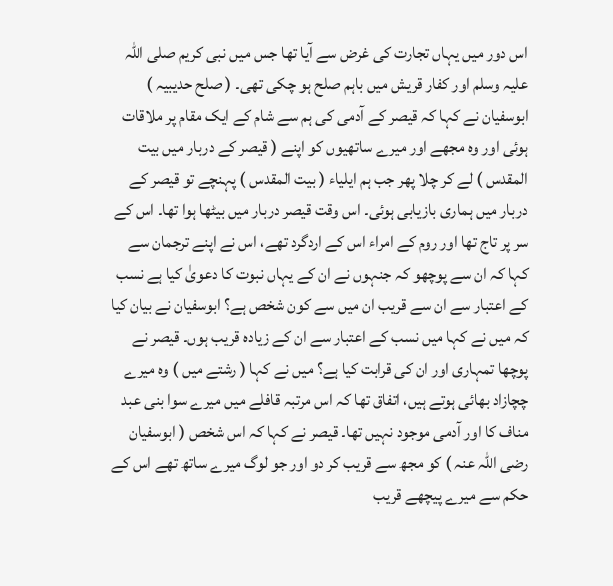اس دور میں یہاں تجارت کی غرض سے آیا تھا جس میں نبی کریم صلی اللہ علیہ وسلم اور کفار قریش میں باہم صلح ہو چکی تھی۔ ( صلح حدیبیہ ) ابوسفیان نے کہا کہ قیصر کے آدمی کی ہم سے شام کے ایک مقام پر ملاقات ہوئی اور وہ مجھے اور میرے ساتھیوں کو اپنے ( قیصر کے دربار میں بیت المقدس ) لے کر چلا پھر جب ہم ایلیاء ( بیت المقدس ) پہنچے تو قیصر کے دربار میں ہماری بازیابی ہوئی۔ اس وقت قیصر دربار میں بیٹھا ہوا تھا۔ اس کے سر پر تاج تھا اور روم کے امراء اس کے اردگرد تھے، اس نے اپنے ترجمان سے کہا کہ ان سے پوچھو کہ جنہوں نے ان کے یہاں نبوت کا دعویٰ کیا ہے نسب کے اعتبار سے ان سے قریب ان میں سے کون شخص ہے؟ ابوسفیان نے بیان کیا کہ میں نے کہا میں نسب کے اعتبار سے ان کے زیادہ قریب ہوں۔ قیصر نے پوچھا تمہاری اور ان کی قرابت کیا ہے؟ میں نے کہا ( رشتے میں ) وہ میرے چچازاد بھائی ہوتے ہیں، اتفاق تھا کہ اس مرتبہ قافلے میں میرے سوا بنی عبد مناف کا اور آدمی موجود نہیں تھا۔ قیصر نے کہا کہ اس شخص ( ابوسفیان رضی اللہ عنہ ) کو مجھ سے قریب کر دو اور جو لوگ میرے ساتھ تھے اس کے حکم سے میرے پیچھے قریب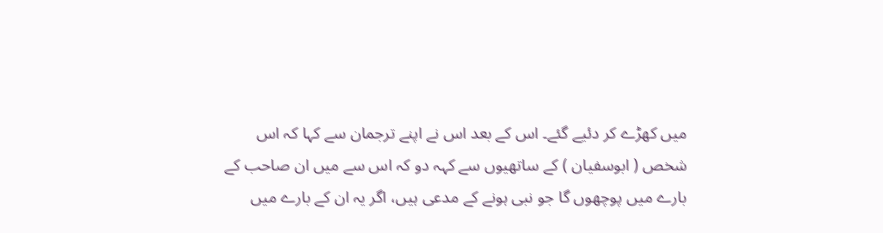میں کھڑے کر دئیے گئے۔ اس کے بعد اس نے اپنے ترجمان سے کہا کہ اس شخص ( ابوسفیان ) کے ساتھیوں سے کہہ دو کہ اس سے میں ان صاحب کے بارے میں پوچھوں گا جو نبی ہونے کے مدعی ہیں، اگر یہ ان کے بارے میں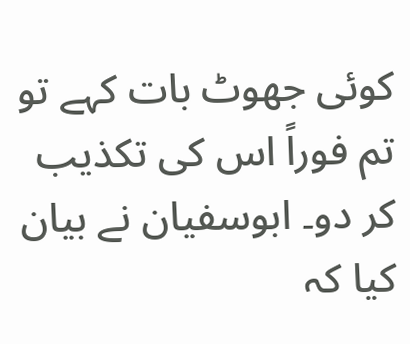کوئی جھوٹ بات کہے تو تم فوراً اس کی تکذیب کر دو۔ ابوسفیان نے بیان کیا کہ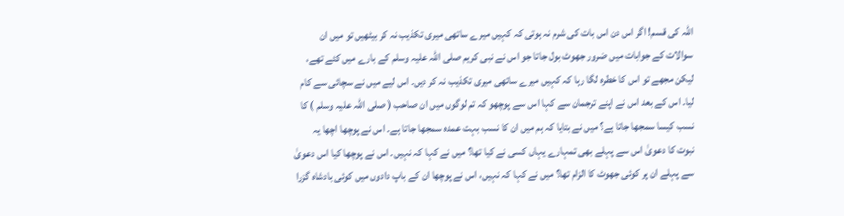اللہ کی قسم! اگر اس دن اس بات کی شرم نہ ہوتی کہ کہیں میرے ساتھی میری تکذیب نہ کر بیٹھیں تو میں ان سوالات کے جوابات میں ضرور جھوٹ بول جاتا جو اس نے نبی کریم صلی اللہ علیہ وسلم کے بارے میں کئے تھے، لیکن مجھے تو اس کا خطرہ لگا رہا کہ کہیں میرے ساتھی میری تکذیب نہ کر دیں۔ اس لیے میں نے سچائی سے کام لیا۔ اس کے بعد اس نے اپنے ترجمان سے کہا اس سے پوچھو کہ تم لوگوں میں ان صاحب ( صلی اللہ علیہ وسلم ) کا نسب کیسا سمجھا جاتا ہے؟ میں نے بتایا کہ ہم میں ان کا نسب بہت عمدہ سمجھا جاتا ہے۔ اس نے پوچھا اچھا یہ نبوت کا دعویٰ اس سے پہلے بھی تمہارے یہاں کسی نے کیا تھا؟ میں نے کہا کہ نہیں۔ اس نے پوچھا کیا اس دعویٰ سے پہلے ان پر کوئی جھوٹ کا الزام تھا؟ میں نے کہا کہ نہیں، اس نے پوچھا ان کے باپ دادوں میں کوئی بادشاہ گزرا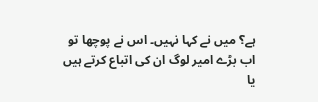ہے؟ میں نے کہا نہیں۔ اس نے پوچھا تو اب بڑے امیر لوگ ان کی اتباع کرتے ہیں یا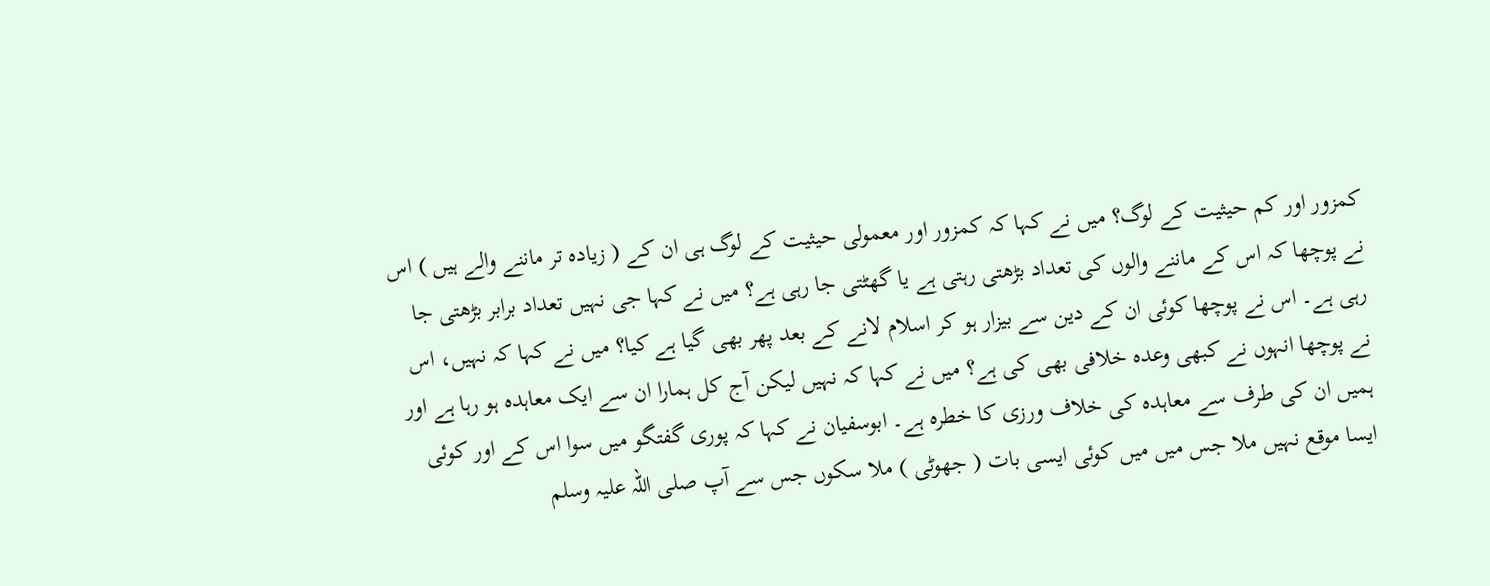کمزور اور کم حیثیت کے لوگ؟ میں نے کہا کہ کمزور اور معمولی حیثیت کے لوگ ہی ان کے ( زیادہ تر ماننے والے ہیں ) اس نے پوچھا کہ اس کے ماننے والوں کی تعداد بڑھتی رہتی ہے یا گھٹتی جا رہی ہے؟ میں نے کہا جی نہیں تعداد برابر بڑھتی جا رہی ہے۔ اس نے پوچھا کوئی ان کے دین سے بیزار ہو کر اسلام لانے کے بعد پھر بھی گیا ہے کیا؟ میں نے کہا کہ نہیں، اس نے پوچھا انہوں نے کبھی وعدہ خلافی بھی کی ہے؟ میں نے کہا کہ نہیں لیکن آج کل ہمارا ان سے ایک معاہدہ ہو رہا ہے اور ہمیں ان کی طرف سے معاہدہ کی خلاف ورزی کا خطرہ ہے۔ ابوسفیان نے کہا کہ پوری گفتگو میں سوا اس کے اور کوئی ایسا موقع نہیں ملا جس میں میں کوئی ایسی بات ( جھوٹی ) ملا سکوں جس سے آپ صلی اللہ علیہ وسلم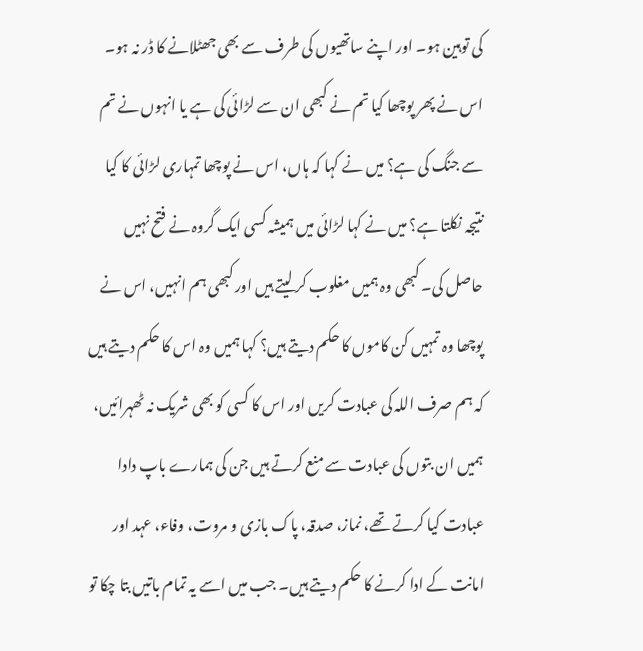کی توہین ہو۔ اور اپنے ساتھیوں کی طرف سے بھی جھٹلانے کا ڈر نہ ہو۔ اس نے پھر پوچھا کیا تم نے کبھی ان سے لڑائی کی ہے یا انہوں نے تم سے جنگ کی ہے؟ میں نے کہا کہ ہاں، اس نے پوچھا تمہاری لڑائی کا کیا نتیجہ نکلتا ہے؟ میں نے کہا لڑائی میں ہمیشہ کسی ایک گروہ نے فتح نہیں حاصل کی۔ کبھی وہ ہمیں مغلوب کر لیتے ہیں اور کبھی ہم انہیں، اس نے پوچھا وہ تمہیں کن کاموں کا حکم دیتے ہیں؟ کہا ہمیں وہ اس کا حکم دیتے ہیں کہ ہم صرف اللہ کی عبادت کریں اور اس کا کسی کو بھی شریک نہ ٹھہرائیں، ہمیں ان بتوں کی عبادت سے منع کرتے ہیں جن کی ہمارے باپ دادا عبادت کیا کرتے تھے، نماز، صدقہ، پاک بازی و مروت، وفاء، عہد اور امانت کے ادا کرنے کا حکم دیتے ہیں۔ جب میں اسے یہ تمام باتیں بتا چکا تو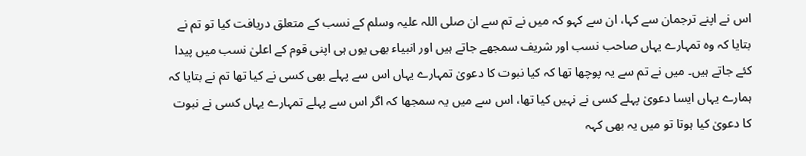اس نے اپنے ترجمان سے کہا، ان سے کہو کہ میں نے تم سے ان صلی اللہ علیہ وسلم کے نسب کے متعلق دریافت کیا تو تم نے بتایا کہ وہ تمہارے یہاں صاحب نسب اور شریف سمجھے جاتے ہیں اور انبیاء بھی یوں ہی اپنی قوم کے اعلیٰ نسب میں پیدا کئے جاتے ہیں۔ میں نے تم سے یہ پوچھا تھا کہ کیا نبوت کا دعویٰ تمہارے یہاں اس سے پہلے بھی کسی نے کیا تھا تم نے بتایا کہ ہمارے یہاں ایسا دعویٰ پہلے کسی نے نہیں کیا تھا، اس سے میں یہ سمجھا کہ اگر اس سے پہلے تمہارے یہاں کسی نے نبوت کا دعویٰ کیا ہوتا تو میں یہ بھی کہہ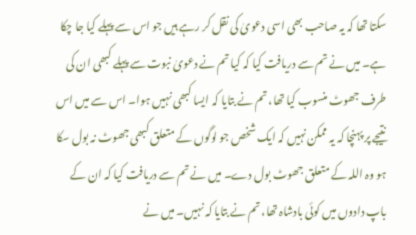سکتا تھا کہ یہ صاحب بھی اسی دعویٰ کی نقل کر رہے ہیں جو اس سے پہلے کیا جا چکا ہے۔ میں نے تم سے دریافت کیا کہ کیا تم نے دعویٰ نبوت سے پہلے کبھی ان کی طرف جھوٹ منسوب کیا تھا، تم نے بتایا کہ ایسا کبھی نہیں ہوا۔ اس سے میں اس نتیجے پر پہنچا کہ یہ ممکن نہیں کہ ایک شخص جو لوگوں کے متعلق کبھی جھوٹ نہ بول سکا ہو وہ اللہ کے متعلق جھوٹ بول دے۔ میں نے تم سے دریافت کیا کہ ان کے باپ دادوں میں کوئی بادشاہ تھا، تم نے بتایا کہ نہیں۔ میں نے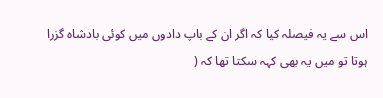اس سے یہ فیصلہ کیا کہ اگر ان کے باپ دادوں میں کوئی بادشاہ گزرا ہوتا تو میں یہ بھی کہہ سکتا تھا کہ (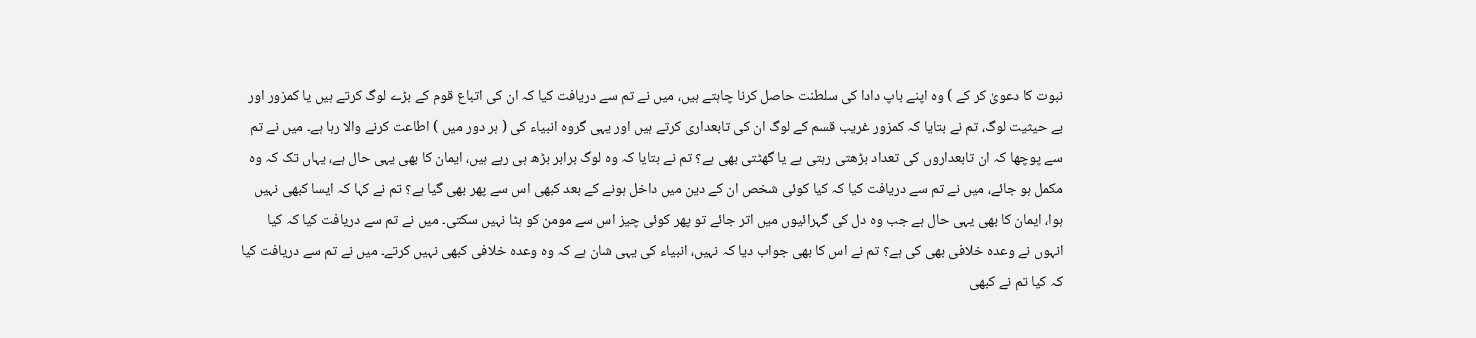نبوت کا دعویٰ کر کے ) وہ اپنے باپ دادا کی سلطنت حاصل کرنا چاہتے ہیں، میں نے تم سے دریافت کیا کہ ان کی اتباع قوم کے بڑے لوگ کرتے ہیں یا کمزور اور بے حیثیت لوگ، تم نے بتایا کہ کمزور غریب قسم کے لوگ ان کی تابعداری کرتے ہیں اور یہی گروہ انبیاء کی ( ہر دور میں ) اطاعت کرنے والا رہا ہے۔ میں نے تم سے پوچھا کہ ان تابعداروں کی تعداد بڑھتی رہتی ہے یا گھٹتی بھی ہے؟ تم نے بتایا کہ وہ لوگ برابر بڑھ ہی رہے ہیں، ایمان کا بھی یہی حال ہے، یہاں تک کہ وہ مکمل ہو جائے، میں نے تم سے دریافت کیا کہ کیا کوئی شخص ان کے دین میں داخل ہونے کے بعد کبھی اس سے پھر بھی گیا ہے؟ تم نے کہا کہ ایسا کبھی نہیں ہوا، ایمان کا بھی یہی حال ہے جب وہ دل کی گہرائیوں میں اتر جائے تو پھر کوئی چیز اس سے مومن کو ہٹا نہیں سکتی۔ میں نے تم سے دریافت کیا کہ کیا انہوں نے وعدہ خلافی بھی کی ہے؟ تم نے اس کا بھی جواب دیا کہ نہیں، انبیاء کی یہی شان ہے کہ وہ وعدہ خلافی کبھی نہیں کرتے۔ میں نے تم سے دریافت کیا کہ کیا تم نے کبھی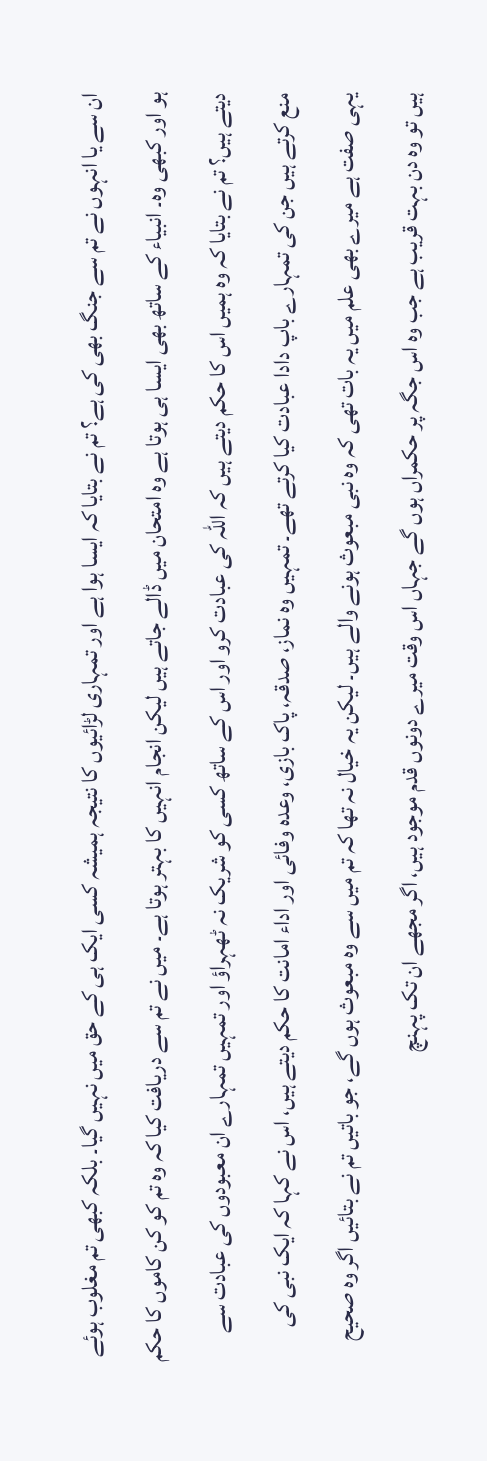ان سے یا انہوں نے تم سے جنگ بھی کی ہے؟ تم نے بتایا کہ ایسا ہوا ہے اور تمہاری لڑائیوں کا نتیجہ ہمیشہ کسی ایک ہی کے حق میں نہیں گیا۔ بلکہ کبھی تم مغلوب ہوئے ہو اور کبھی وہ۔ انبیاء کے ساتھ بھی ایسا ہی ہوتا ہے وہ امتحان میں ڈالے جاتے ہیں لیکن انجام انہیں کا بہتر ہوتا ہے۔ میں نے تم سے دریافت کیا کہ وہ تم کو کن کاموں کا حکم دیتے ہیں؟ تم نے بتایا کہ وہ ہمیں اس کا حکم دیتے ہیں کہ اللہ کی عبادت کرو اور اس کے ساتھ کسی کو شریک نہ ٹھہراؤ اور تمہیں تمہارے ان معبودوں کی عبادت سے منع کرتے ہیں جن کی تمہارے باپ دادا عبادت کیا کرتے تھے۔ تمہیں وہ نماز، صدقہ، پاک بازی، وعدہ وفائی اور اداء امانت کا حکم دیتے ہیں، اس نے کہا کہ ایک نبی کی یہی صفت ہے میرے بھی علم میں یہ بات تھی کہ وہ نبی مبعوث ہونے والے ہیں۔ لیکن یہ خیال نہ تھا کہ تم میں سے وہ مبعوث ہوں گے، جو باتیں تم نے بتائیں اگر وہ صحیح ہیں تو وہ دن بہت قریب ہے جب وہ اس جگہ پر حکمراں ہوں گے جہاں اس وقت میرے دونوں قدم موجود ہیں، اگر مجھے ان تک پہنچ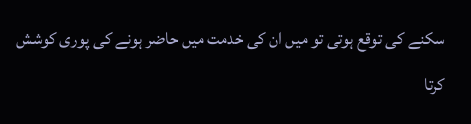سکنے کی توقع ہوتی تو میں ان کی خدمت میں حاضر ہونے کی پوری کوشش کرتا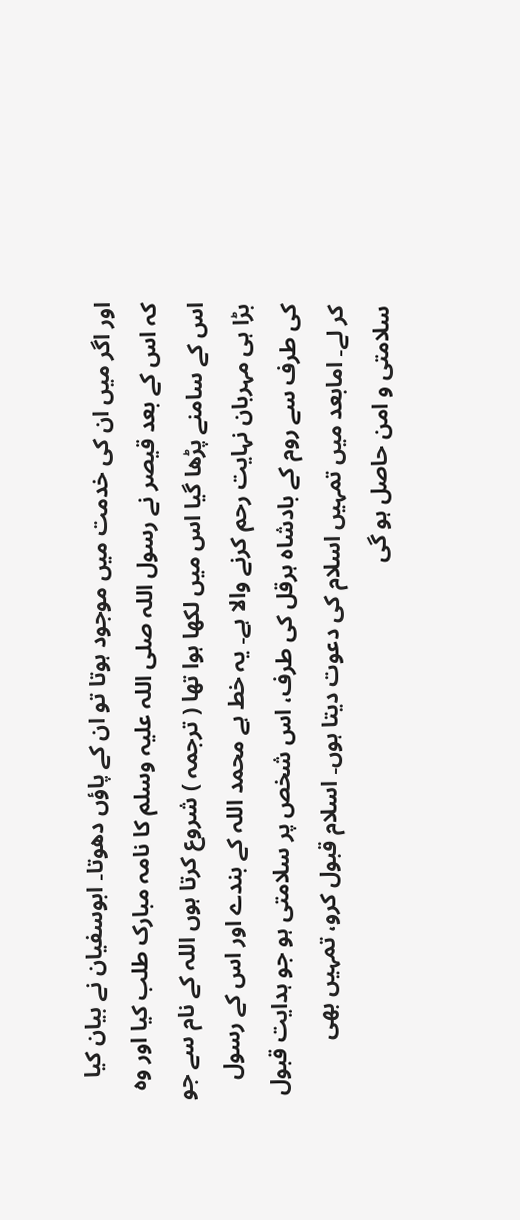اور اگر میں ان کی خدمت میں موجود ہوتا تو ان کے پاؤں دھوتا۔ ابوسفیان نے بیان کیا کہ اس کے بعد قیصر نے رسول اللہ صلی اللہ علیہ وسلم کا نامہ مبارک طلب کیا اور وہ اس کے سامنے پڑھا گیا اس میں لکھا ہوا تھا ( ترجمہ ) شروع کرتا ہوں اللہ کے نام سے جو بڑا ہی مہربان نہایت رحم کرنے والا ہے۔ یہ خط ہے محمد اللہ کے بندے اور اس کے رسول کی طرف سے روم کے بادشاہ ہرقل کی طرف، اس شخص پر سلامتی ہو جو ہدایت قبول کر لے۔ امابعد میں تمہیں اسلام کی دعوت دیتا ہوں۔ اسلام قبول کرو، تمہیں بھی سلامتی و امن حاصل ہو گی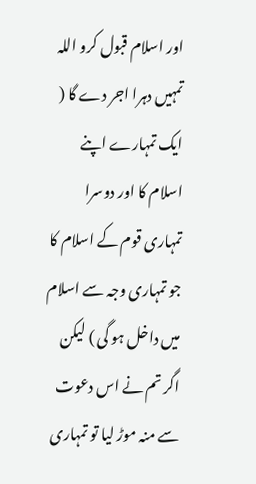اور اسلام قبول کرو اللہ تمہیں دہرا اجر دے گا ( ایک تمہارے اپنے اسلام کا اور دوسرا تمہاری قوم کے اسلام کا جو تمہاری وجہ سے اسلام میں داخل ہو گی ) لیکن اگر تم نے اس دعوت سے منہ موڑ لیا تو تمہاری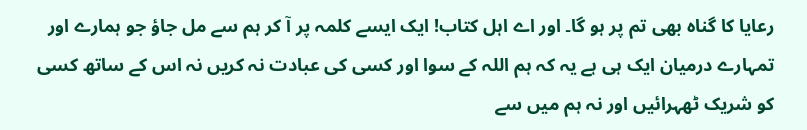رعایا کا گناہ بھی تم پر ہو گا۔ اور اے اہل کتاب! ایک ایسے کلمہ پر آ کر ہم سے مل جاؤ جو ہمارے اور تمہارے درمیان ایک ہی ہے یہ کہ ہم اللہ کے سوا اور کسی کی عبادت نہ کریں نہ اس کے ساتھ کسی کو شریک ٹھہرائیں اور نہ ہم میں سے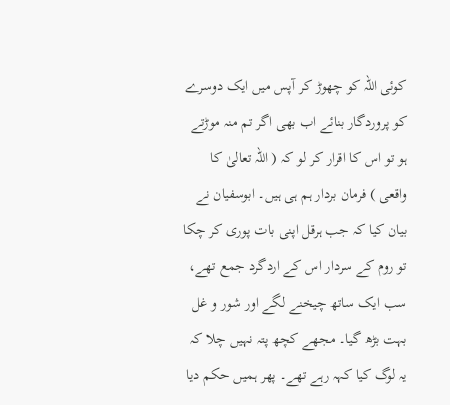کوئی اللہ کو چھوڑ کر آپس میں ایک دوسرے کو پروردگار بنائے اب بھی اگر تم منہ موڑتے ہو تو اس کا اقرار کر لو کہ ( اللہ تعالیٰ کا واقعی ) فرمان بردار ہم ہی ہیں۔ ابوسفیان نے بیان کیا کہ جب ہرقل اپنی بات پوری کر چکا تو روم کے سردار اس کے اردگرد جمع تھے، سب ایک ساتھ چیخنے لگے اور شور و غل بہت بڑھ گیا۔ مجھے کچھ پتہ نہیں چلا کہ یہ لوگ کیا کہہ رہے تھے۔ پھر ہمیں حکم دیا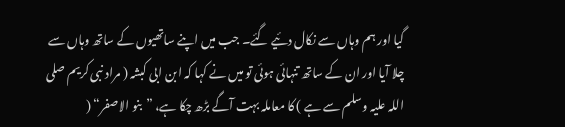گیا اور ہم وہاں سے نکال دئیے گئے۔ جب میں اپنے ساتھیوں کے ساتھ وہاں سے چلا آیا اور ان کے ساتھ تنہائی ہوئی تو میں نے کہا کہ ابن ابی کبشہ ( مراد نبی کریم صلی اللہ علیہ وسلم سے ہے ) کا معاملہ بہت آگے بڑھ چکا ہے، ”بنو الاصفر“ (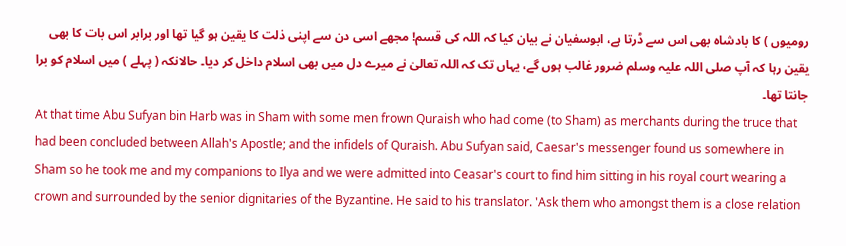رومیوں ) کا بادشاہ بھی اس سے ڈرتا ہے، ابوسفیان نے بیان کیا کہ اللہ کی قسم! مجھے اسی دن سے اپنی ذلت کا یقین ہو گیا تھا اور برابر اس بات کا بھی یقین رہا کہ آپ صلی اللہ علیہ وسلم ضرور غالب ہوں گے، یہاں تک کہ اللہ تعالیٰ نے میرے دل میں بھی اسلام داخل کر دیا۔ حالانکہ ( پہلے ) میں اسلام کو برا جانتا تھا۔
At that time Abu Sufyan bin Harb was in Sham with some men frown Quraish who had come (to Sham) as merchants during the truce that had been concluded between Allah's Apostle; and the infidels of Quraish. Abu Sufyan said, Caesar's messenger found us somewhere in Sham so he took me and my companions to Ilya and we were admitted into Ceasar's court to find him sitting in his royal court wearing a crown and surrounded by the senior dignitaries of the Byzantine. He said to his translator. 'Ask them who amongst them is a close relation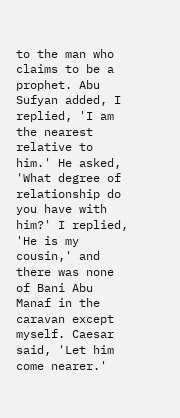to the man who claims to be a prophet. Abu Sufyan added, I replied, 'I am the nearest relative to him.' He asked, 'What degree of relationship do you have with him?' I replied, 'He is my cousin,' and there was none of Bani Abu Manaf in the caravan except myself. Caesar said, 'Let him come nearer.'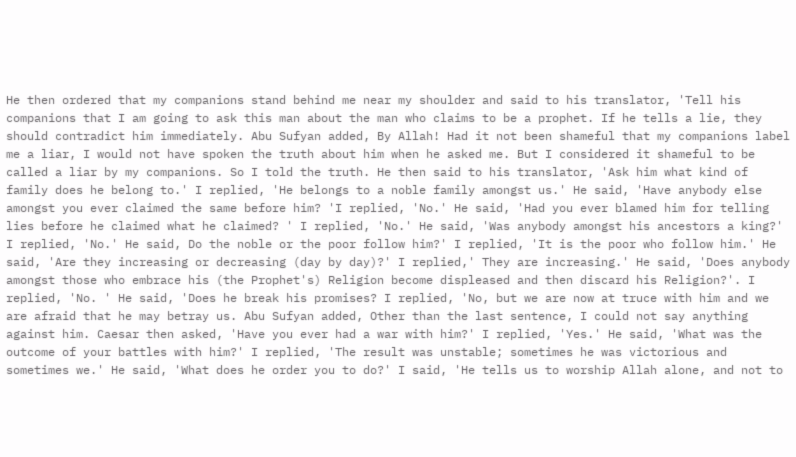He then ordered that my companions stand behind me near my shoulder and said to his translator, 'Tell his companions that I am going to ask this man about the man who claims to be a prophet. If he tells a lie, they should contradict him immediately. Abu Sufyan added, By Allah! Had it not been shameful that my companions label me a liar, I would not have spoken the truth about him when he asked me. But I considered it shameful to be called a liar by my companions. So I told the truth. He then said to his translator, 'Ask him what kind of family does he belong to.' I replied, 'He belongs to a noble family amongst us.' He said, 'Have anybody else amongst you ever claimed the same before him? 'I replied, 'No.' He said, 'Had you ever blamed him for telling lies before he claimed what he claimed? ' I replied, 'No.' He said, 'Was anybody amongst his ancestors a king?' I replied, 'No.' He said, Do the noble or the poor follow him?' I replied, 'It is the poor who follow him.' He said, 'Are they increasing or decreasing (day by day)?' I replied,' They are increasing.' He said, 'Does anybody amongst those who embrace his (the Prophet's) Religion become displeased and then discard his Religion?'. I replied, 'No. ' He said, 'Does he break his promises? I replied, 'No, but we are now at truce with him and we are afraid that he may betray us. Abu Sufyan added, Other than the last sentence, I could not say anything against him. Caesar then asked, 'Have you ever had a war with him?' I replied, 'Yes.' He said, 'What was the outcome of your battles with him?' I replied, 'The result was unstable; sometimes he was victorious and sometimes we.' He said, 'What does he order you to do?' I said, 'He tells us to worship Allah alone, and not to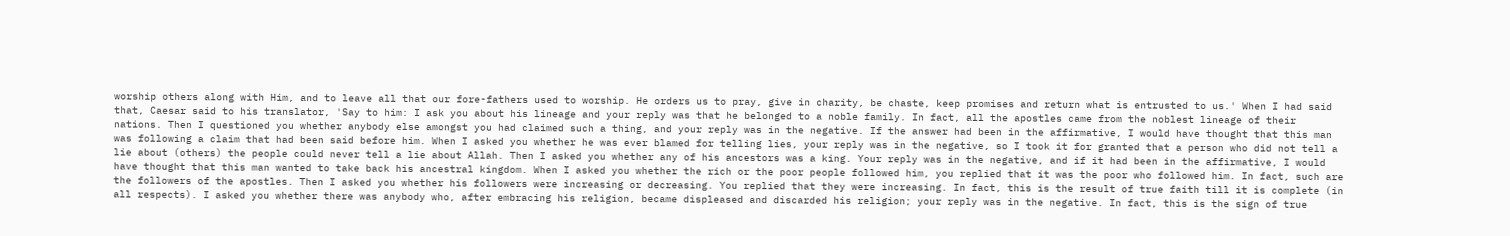worship others along with Him, and to leave all that our fore-fathers used to worship. He orders us to pray, give in charity, be chaste, keep promises and return what is entrusted to us.' When I had said that, Caesar said to his translator, 'Say to him: I ask you about his lineage and your reply was that he belonged to a noble family. In fact, all the apostles came from the noblest lineage of their nations. Then I questioned you whether anybody else amongst you had claimed such a thing, and your reply was in the negative. If the answer had been in the affirmative, I would have thought that this man was following a claim that had been said before him. When I asked you whether he was ever blamed for telling lies, your reply was in the negative, so I took it for granted that a person who did not tell a lie about (others) the people could never tell a lie about Allah. Then I asked you whether any of his ancestors was a king. Your reply was in the negative, and if it had been in the affirmative, I would have thought that this man wanted to take back his ancestral kingdom. When I asked you whether the rich or the poor people followed him, you replied that it was the poor who followed him. In fact, such are the followers of the apostles. Then I asked you whether his followers were increasing or decreasing. You replied that they were increasing. In fact, this is the result of true faith till it is complete (in all respects). I asked you whether there was anybody who, after embracing his religion, became displeased and discarded his religion; your reply was in the negative. In fact, this is the sign of true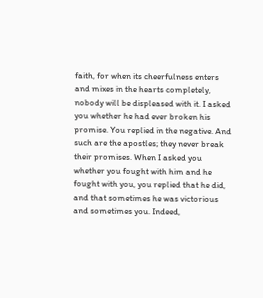faith, for when its cheerfulness enters and mixes in the hearts completely, nobody will be displeased with it. I asked you whether he had ever broken his promise. You replied in the negative. And such are the apostles; they never break their promises. When I asked you whether you fought with him and he fought with you, you replied that he did, and that sometimes he was victorious and sometimes you. Indeed,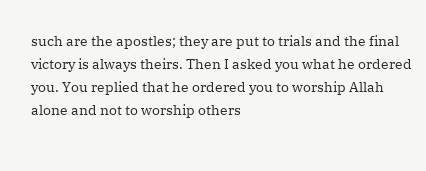such are the apostles; they are put to trials and the final victory is always theirs. Then I asked you what he ordered you. You replied that he ordered you to worship Allah alone and not to worship others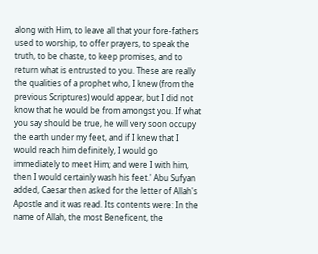along with Him, to leave all that your fore-fathers used to worship, to offer prayers, to speak the truth, to be chaste, to keep promises, and to return what is entrusted to you. These are really the qualities of a prophet who, I knew (from the previous Scriptures) would appear, but I did not know that he would be from amongst you. If what you say should be true, he will very soon occupy the earth under my feet, and if I knew that I would reach him definitely, I would go immediately to meet Him; and were I with him, then I would certainly wash his feet.' Abu Sufyan added, Caesar then asked for the letter of Allah's Apostle and it was read. Its contents were: In the name of Allah, the most Beneficent, the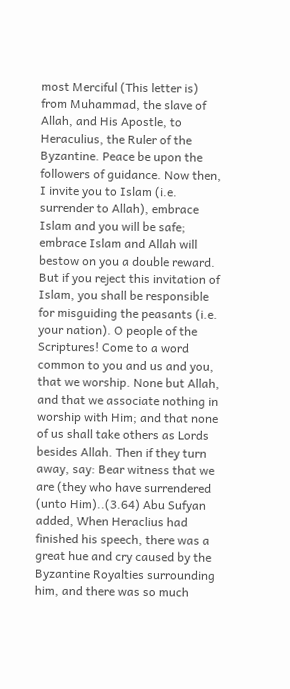most Merciful (This letter is) from Muhammad, the slave of Allah, and His Apostle, to Heraculius, the Ruler of the Byzantine. Peace be upon the followers of guidance. Now then, I invite you to Islam (i.e. surrender to Allah), embrace Islam and you will be safe; embrace Islam and Allah will bestow on you a double reward. But if you reject this invitation of Islam, you shall be responsible for misguiding the peasants (i.e. your nation). O people of the Scriptures! Come to a word common to you and us and you, that we worship. None but Allah, and that we associate nothing in worship with Him; and that none of us shall take others as Lords besides Allah. Then if they turn away, say: Bear witness that we are (they who have surrendered (unto Him)..(3.64) Abu Sufyan added, When Heraclius had finished his speech, there was a great hue and cry caused by the Byzantine Royalties surrounding him, and there was so much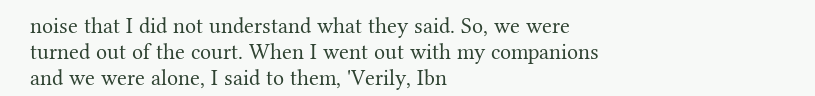noise that I did not understand what they said. So, we were turned out of the court. When I went out with my companions and we were alone, I said to them, 'Verily, Ibn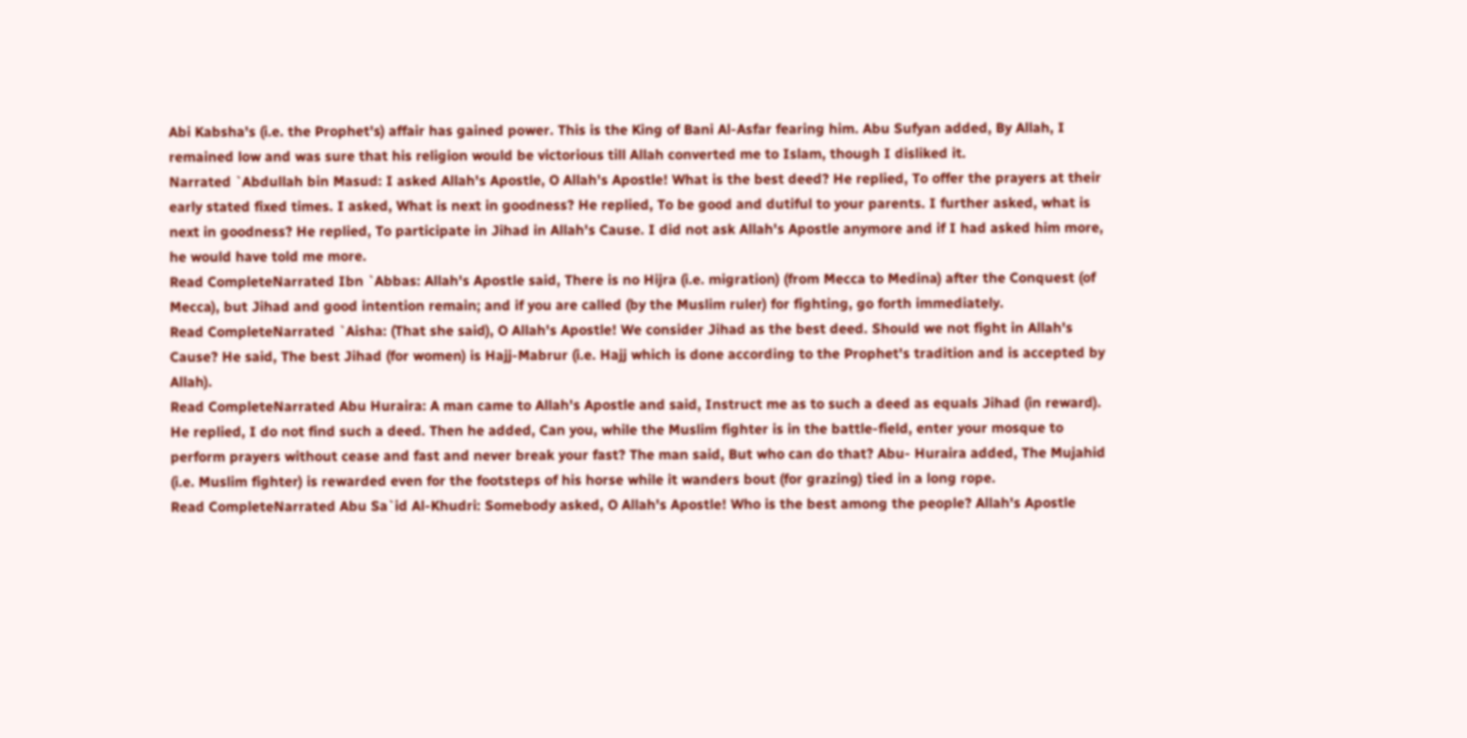Abi Kabsha's (i.e. the Prophet's) affair has gained power. This is the King of Bani Al-Asfar fearing him. Abu Sufyan added, By Allah, I remained low and was sure that his religion would be victorious till Allah converted me to Islam, though I disliked it.
Narrated `Abdullah bin Masud: I asked Allah's Apostle, O Allah's Apostle! What is the best deed? He replied, To offer the prayers at their early stated fixed times. I asked, What is next in goodness? He replied, To be good and dutiful to your parents. I further asked, what is next in goodness? He replied, To participate in Jihad in Allah's Cause. I did not ask Allah's Apostle anymore and if I had asked him more, he would have told me more.
Read CompleteNarrated Ibn `Abbas: Allah's Apostle said, There is no Hijra (i.e. migration) (from Mecca to Medina) after the Conquest (of Mecca), but Jihad and good intention remain; and if you are called (by the Muslim ruler) for fighting, go forth immediately.
Read CompleteNarrated `Aisha: (That she said), O Allah's Apostle! We consider Jihad as the best deed. Should we not fight in Allah's Cause? He said, The best Jihad (for women) is Hajj-Mabrur (i.e. Hajj which is done according to the Prophet's tradition and is accepted by Allah).
Read CompleteNarrated Abu Huraira: A man came to Allah's Apostle and said, Instruct me as to such a deed as equals Jihad (in reward). He replied, I do not find such a deed. Then he added, Can you, while the Muslim fighter is in the battle-field, enter your mosque to perform prayers without cease and fast and never break your fast? The man said, But who can do that? Abu- Huraira added, The Mujahid (i.e. Muslim fighter) is rewarded even for the footsteps of his horse while it wanders bout (for grazing) tied in a long rope.
Read CompleteNarrated Abu Sa`id Al-Khudri: Somebody asked, O Allah's Apostle! Who is the best among the people? Allah's Apostle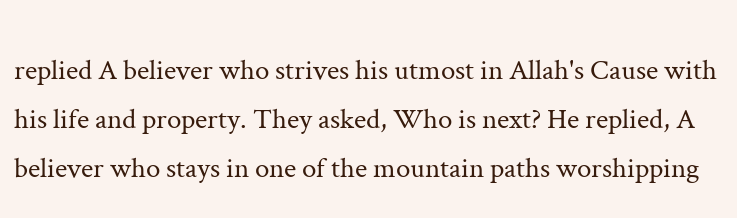replied A believer who strives his utmost in Allah's Cause with his life and property. They asked, Who is next? He replied, A believer who stays in one of the mountain paths worshipping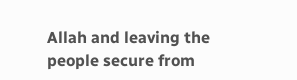Allah and leaving the people secure from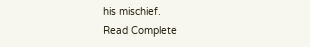his mischief.
Read Complete